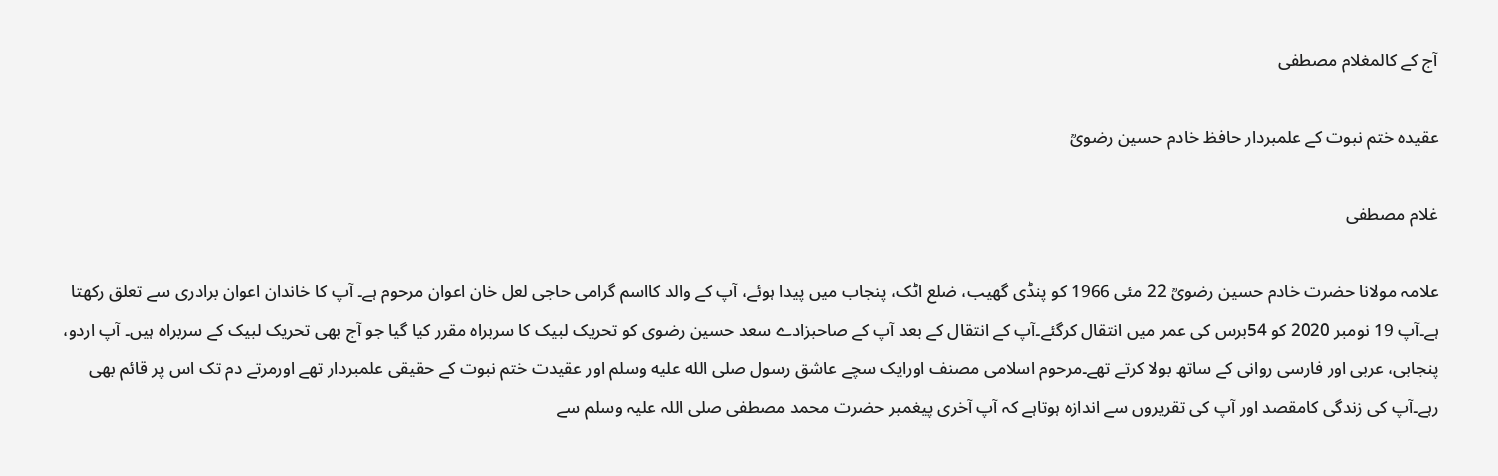آج کے کالمغلام مصطفی

عقیدہ ختم نبوت کے علمبردار حافظ خادم حسین رضویؒ

غلام مصطفی

علامہ مولانا حضرت خادم حسین رضویؒ 22 مئی 1966 کو پنڈی گھیب، ضلع اٹک، پنجاب میں پیدا ہوئے، آپ کے والد کااسم گرامی حاجی لعل خان اعوان مرحوم ہے۔ آپ کا خاندان اعوان برادری سے تعلق رکھتا ہے۔آپ 19 نومبر 2020 کو 54برس کی عمر میں انتقال کرگئے۔آپ کے انتقال کے بعد آپ کے صاحبزادے سعد حسین رضوی کو تحریک لبیک کا سربراہ مقرر کیا گیا جو آج بھی تحریک لبیک کے سربراہ ہیں۔ آپ اردو، پنجابی، عربی اور فارسی روانی کے ساتھ بولا کرتے تھے۔مرحوم اسلامی مصنف اورایک سچے عاشق رسول صلى الله عليه وسلم اور عقیدت ختم نبوت کے حقیقی علمبردار تھے اورمرتے دم تک اس پر قائم بھی رہے۔آپ کی زندگی کامقصد اور آپ کی تقریروں سے اندازہ ہوتاہے کہ آپ آخری پیغمبر حضرت محمد مصطفی صلی اللہ علیہ وسلم سے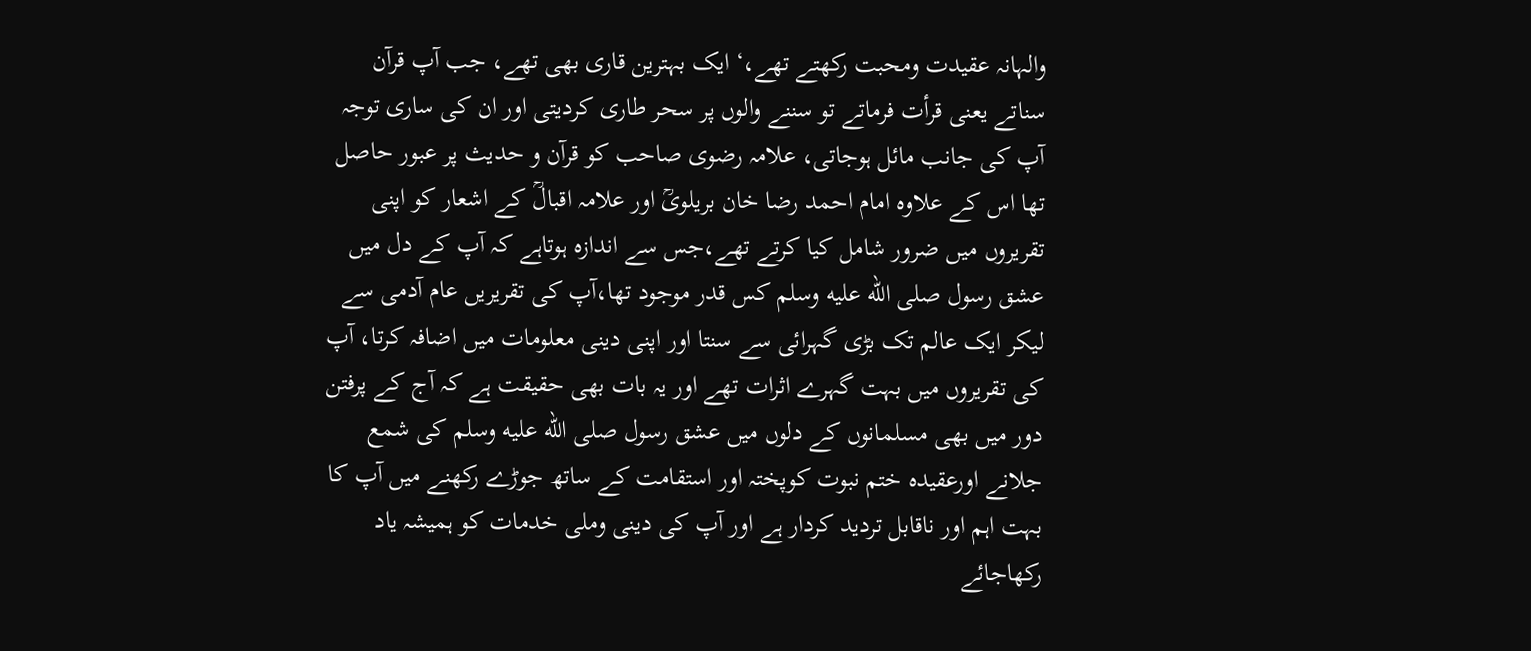والہانہ عقیدت ومحبت رکھتے تھے،‘ ایک بہترین قاری بھی تھے، جب آپ قرآن سناتے یعنی قرأت فرماتے تو سننے والوں پر سحر طاری کردیتی اور ان کی ساری توجہ آپ کی جانب مائل ہوجاتی، علامہ رضوی صاحب کو قرآن و حدیث پر عبور حاصل تھا اس کے علاوہ امام احمد رضا خان بریلویؒ اور علامہ اقبالؒ کے اشعار کو اپنی تقریروں میں ضرور شامل کیا کرتے تھے،جس سے اندازہ ہوتاہے کہ آپ کے دل میں عشق رسول صلى الله عليه وسلم کس قدر موجود تھا،آپ کی تقریریں عام آدمی سے لیکر ایک عالم تک بڑی گہرائی سے سنتا اور اپنی دینی معلومات میں اضافہ کرتا، آپ کی تقریروں میں بہت گہرے اثرات تھے اور یہ بات بھی حقیقت ہے کہ آج کے پرفتن دور میں بھی مسلمانوں کے دلوں میں عشق رسول صلى الله عليه وسلم کی شمع جلانے اورعقیدہ ختم نبوت کوپختہ اور استقامت کے ساتھ جوڑے رکھنے میں آپ کا بہت اہم اور ناقابل تردید کردار ہے اور آپ کی دینی وملی خدمات کو ہمیشہ یاد رکھاجائے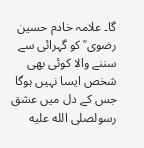گا۔ علامہ خادم حسین رضوی ؒ کو گہرائی سے سننے والا کوئی بھی شخص ایسا نہیں ہوگا جس کے دل میں عشق رسولصلى الله عليه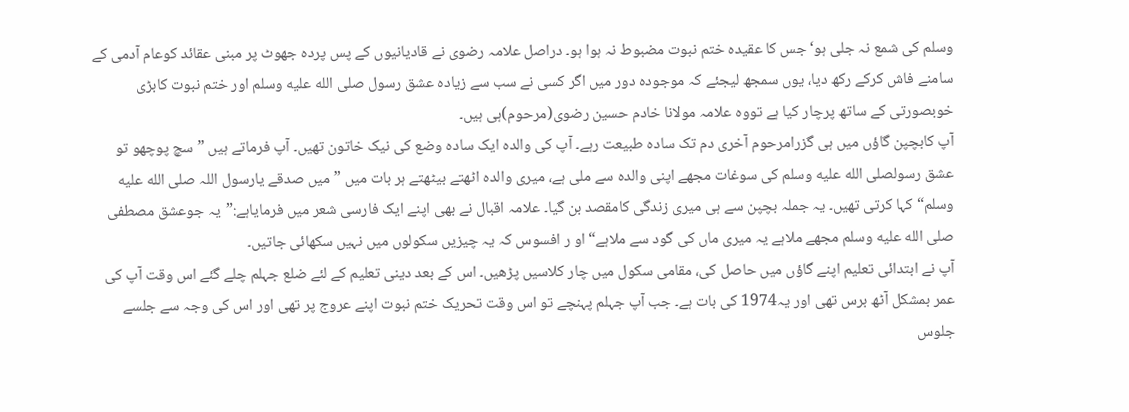وسلم کی شمع نہ جلی ہو‘ جس کا عقیدہ ختم نبوت مضبوط نہ ہوا ہو۔ دراصل علامہ رضوی نے قادیانیوں کے پس پردہ جھوٹ پر مبنی عقائد کوعام آدمی کے سامنے فاش کرکے رکھ دیا، یوں سمجھ لیجئے کہ موجودہ دور میں اگر کسی نے سب سے زیادہ عشق رسول صلى الله عليه وسلم اور ختم نبوت کابڑی خوبصورتی کے ساتھ پرچار کیا ہے تووہ علامہ مولانا خادم حسین رضوی(مرحوم)ہی ہیں۔
آپ کابچپن گاؤں میں ہی گزرامرحوم آخری دم تک سادہ طبیعت رہے۔ آپ کی والدہ ایک سادہ وضع کی نیک خاتون تھیں۔ آپ فرماتے ہیں ”سچ پوچھو تو عشق رسولصلى الله عليه وسلم کی سوغات مجھے اپنی والدہ سے ملی ہے، میری والدہ اٹھتے بیٹھتے ہر بات میں ”میں صدقے یارسول اللہ صلى الله عليه وسلم“ کہا کرتی تھیں۔ یہ جملہ بچپن سے ہی میری زندگی کامقصد بن گیا۔ علامہ اقبال نے بھی اپنے ایک فارسی شعر میں فرمایاہے:”یہ جوعشق مصطفی صلى الله عليه وسلم مجھے ملاہے یہ میری ماں کی گود سے ملاہے“ او ر افسوس کہ یہ چیزیں سکولوں میں نہیں سکھائی جاتیں۔
آپ نے ابتدائی تعلیم اپنے گاؤں میں حاصل کی، مقامی سکول میں چار کلاسیں پڑھیں۔ اس کے بعد دینی تعلیم کے لئے ضلع جہلم چلے گئے اس وقت آپ کی عمر بمشکل آٹھ برس تھی اور یہ1974 کی بات ہے۔ جب آپ جہلم پہنچے تو اس وقت تحریک ختم نبوت اپنے عروج پر تھی اور اس کی وجہ سے جلسے جلوس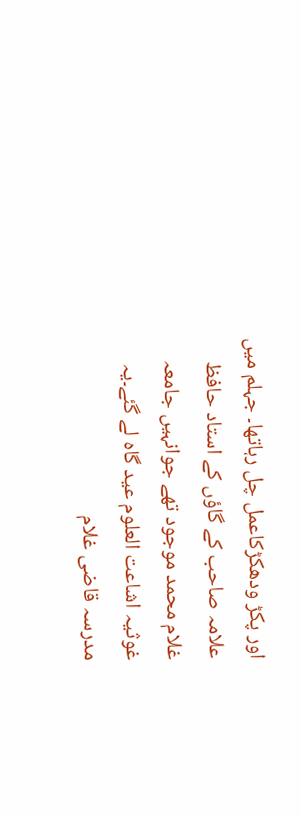اور پکڑ ودھکڑکاعمل چل رہاتھا۔ جہلم میں علامہ صاحب کے گاؤں کے استاد حافظ غلام محمد موجود تھے جوانہیں جامعہ غوثیہ اشاعت العلوم عید گاہ لے گئے۔یہ مدرسہ قاضی غلام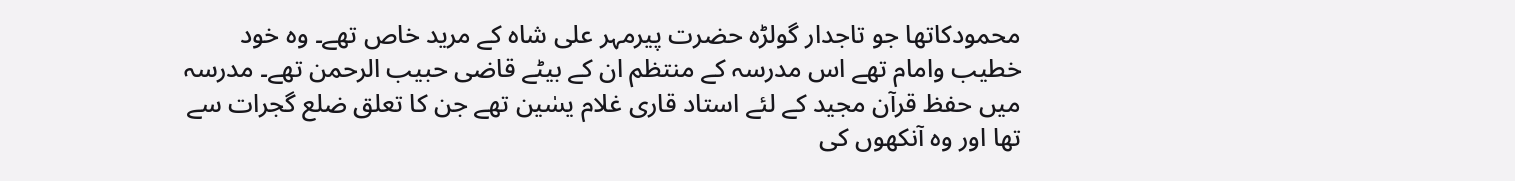محمودکاتھا جو تاجدار گولڑہ حضرت پیرمہر علی شاہ کے مرید خاص تھے۔ وہ خود خطیب وامام تھے اس مدرسہ کے منتظم ان کے بیٹے قاضی حبیب الرحمن تھے۔ مدرسہ میں حفظ قرآن مجید کے لئے استاد قاری غلام یسٰین تھے جن کا تعلق ضلع گجرات سے تھا اور وہ آنکھوں کی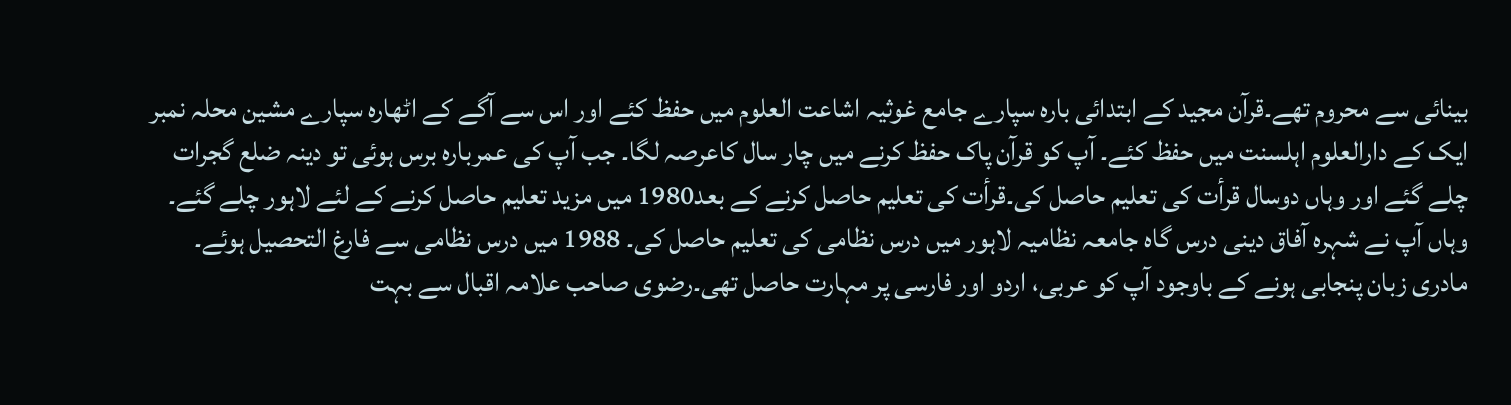بینائی سے محروم تھے۔قرآن مجید کے ابتدائی بارہ سپارے جامع غوثیہ اشاعت العلوم میں حفظ کئے اور اس سے آگے کے اٹھارہ سپارے مشین محلہ نمبر ایک کے دارالعلوم اہلسنت میں حفظ کئے۔ آپ کو قرآن پاک حفظ کرنے میں چار سال کاعرصہ لگا۔ جب آپ کی عمربارہ برس ہوئی تو دینہ ضلع گجرات چلے گئے اور وہاں دوسال قرأت کی تعلیم حاصل کی۔قرأت کی تعلیم حاصل کرنے کے بعد1980 میں مزید تعلیم حاصل کرنے کے لئے لاہور چلے گئے۔ وہاں آپ نے شہرہ آفاق دینی درس گاہ جامعہ نظامیہ لاہور میں درس نظامی کی تعلیم حاصل کی۔ 1988 میں درس نظامی سے فارغ التحصیل ہوئے۔ مادری زبان پنجابی ہونے کے باوجود آپ کو عربی، اردو اور فارسی پر مہارت حاصل تھی۔رضوی صاحب علامہ اقبال سے بہت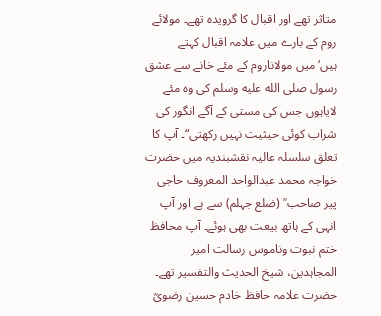متاثر تھے اور اقبال کا گرویدہ تھے۔ مولائے روم کے بارے میں علامہ اقبال کہتے ہیں‘میں مولاناروم کے مئے خانے سے عشق رسول صلى الله عليه وسلم کی وہ مئے لایاہوں جس کی مستی کے آگے انگور کی شراب کوئی حیثیت نہیں رکھتی“۔ آپ کا تعلق سلسلہ عالیہ نقشبندیہ میں حضرت خواجہ محمد عبدالواحد المعروف حاجی پیر صاحب ؒ (ضلع جہلم) سے ہے اور آپ انہی کے ہاتھ بیعت بھی ہوئے۔ آپ محافظ ختم نبوت وناموس رسالت امیر المجاہدین، شیخ الحدیث والتفسیر تھے۔ حضرت علامہ حافظ خادم حسین رضویؒ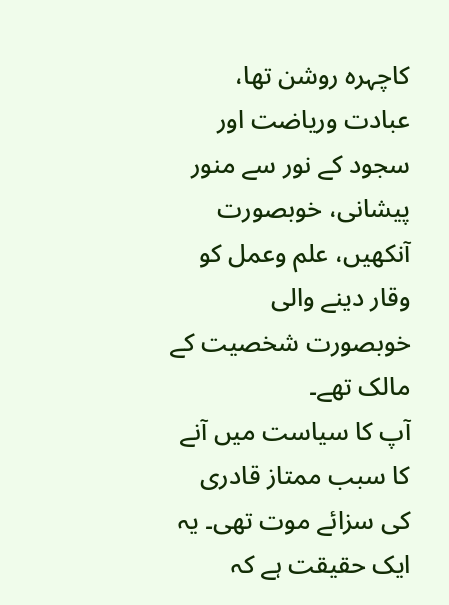کاچہرہ روشن تھا، عبادت وریاضت اور سجود کے نور سے منور پیشانی، خوبصورت آنکھیں، علم وعمل کو وقار دینے والی خوبصورت شخصیت کے مالک تھے۔
آپ کا سیاست میں آنے کا سبب ممتاز قادری کی سزائے موت تھی۔ یہ ایک حقیقت ہے کہ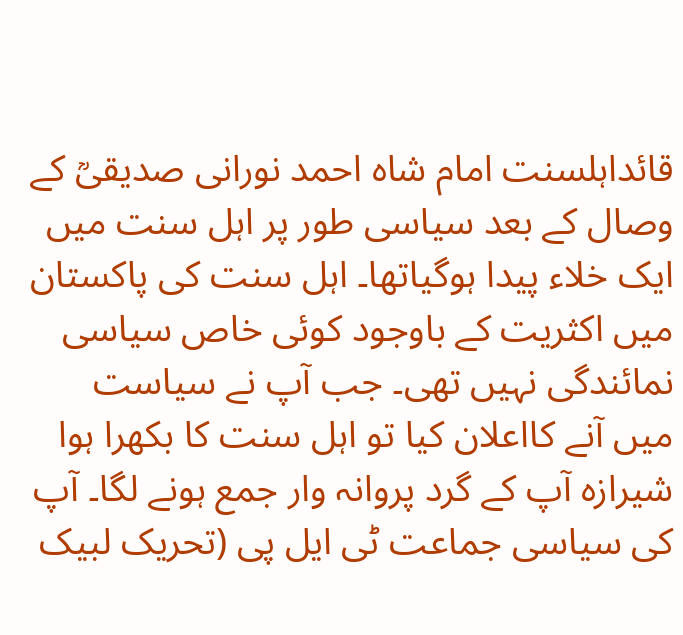قائداہلسنت امام شاہ احمد نورانی صدیقیؒ کے وصال کے بعد سیاسی طور پر اہل سنت میں ایک خلاء پیدا ہوگیاتھا۔ اہل سنت کی پاکستان میں اکثریت کے باوجود کوئی خاص سیاسی نمائندگی نہیں تھی۔ جب آپ نے سیاست میں آنے کااعلان کیا تو اہل سنت کا بکھرا ہوا شیرازہ آپ کے گرد پروانہ وار جمع ہونے لگا۔ آپ کی سیاسی جماعت ٹی ایل پی (تحریک لبیک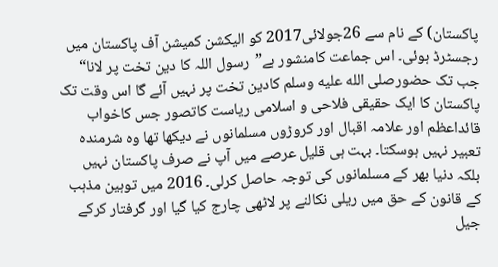پاکستان) کے نام سے 26جولائی2017 کو الیکشن کمیشن آف پاکستان میں رجسٹرڈ ہوئی۔ اس جماعت کامنشور ہے”رسول اللہ کا دین تخت پر لانا“ جب تک حضورصلى الله عليه وسلم کادین تخت پر نہیں آئے گا اس وقت تک پاکستان کا ایک حقیقی فلاحی و اسلامی ریاست کاتصور جس کاخواب قائداعظم اور علامہ اقبال اور کروڑوں مسلمانوں نے دیکھا تھا وہ شرمندہ تعبیر نہیں ہوسکتا۔ بہت ہی قلیل عرصے میں آپ نے صرف پاکستان نہیں بلکہ دنیا بھر کے مسلمانوں کی توجہ حاصل کرلی۔ 2016 میں توہین مذہب کے قانون کے حق میں ریلی نکالنے پر لاٹھی چارج کیا گیا اور گرفتار کرکے جیل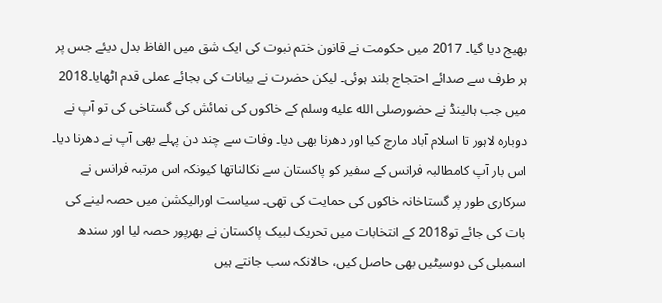بھیج دیا گیا۔ 2017 میں حکومت نے قانون ختم نبوت کی ایک شق میں الفاظ بدل دیئے جس پر ہر طرف سے صدائے احتجاج بلند ہوئی۔ لیکن حضرت نے بیانات کی بجائے عملی قدم اٹھایا۔2018 میں جب ہالینڈ نے حضورصلى الله عليه وسلم کے خاکوں کی نمائش کی گستاخی کی تو آپ نے دوبارہ لاہور تا اسلام آباد مارچ کیا اور دھرنا بھی دیا۔ وفات سے چند دن پہلے بھی آپ نے دھرنا دیا۔ اس بار آپ کامطالبہ فرانس کے سفیر کو پاکستان سے نکالناتھا کیونکہ اس مرتبہ فرانس نے سرکاری طور پر گستاخانہ خاکوں کی حمایت کی تھی۔ سیاست اورالیکشن میں حصہ لینے کی بات کی جائے تو2018 کے انتخابات میں تحریک لبیک پاکستان نے بھرپور حصہ لیا اور سندھ اسمبلی کی دوسیٹیں بھی حاصل کیں، حالانکہ سب جانتے ہیں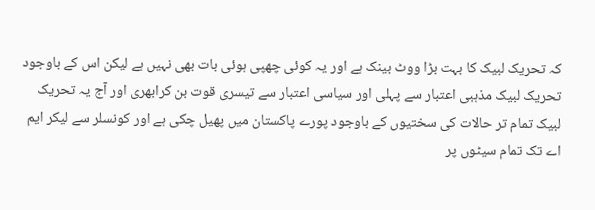کہ تحریک لبیک کا بہت بڑا ووٹ بینک ہے اور یہ کوئی چھپی ہوئی بات بھی نہیں ہے لیکن اس کے باوجود تحریک لبیک مذہبی اعتبار سے پہلی اور سیاسی اعتبار سے تیسری قوت بن کرابھری اور آج یہ تحریک لبیک تمام تر حالات کی سختیوں کے باوجود پورے پاکستان میں پھیل چکی ہے اور کونسلر سے لیکر ایم اے تک تمام سیٹوں پر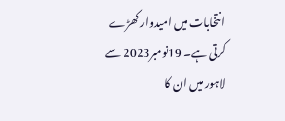انتخابات میں امیدوار کھڑے کرتی ہے۔ 19نومبر2023 سے لاہور میں ان کا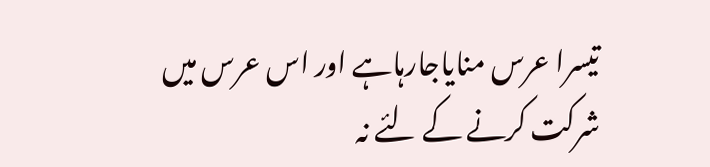تیسرا عرس منایاجارہاہے اور اس عرس میں شرکت کرنے کے لئے نہ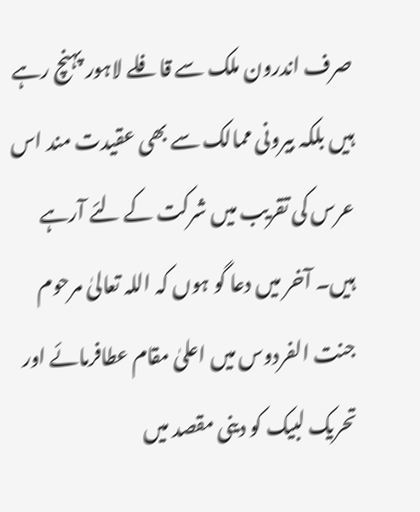صرف اندرون ملک سے قافلے لاہور پہنچ رہے ہیں بلکہ بیرونی ممالک سے بھی عقیدت مند اس عرس کی تقریب میں شرکت کے لئے آرہے ہیں۔ آخر میں دعا گو ہوں کہ اللہ تعالیٰ مرحوم جنت الفردوس میں اعلیٰ مقام عطافرمائے اور تحریک لبیک کو دینی مقصد میں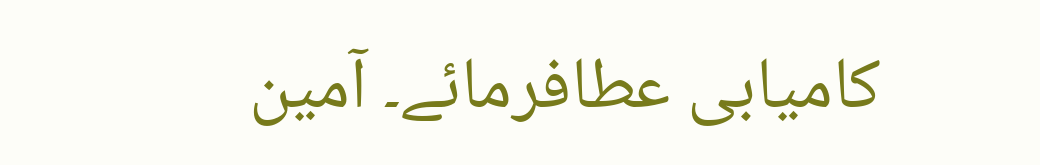کامیابی عطافرمائے۔ آمین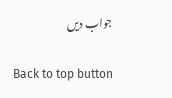جواب دیں

Back to top button